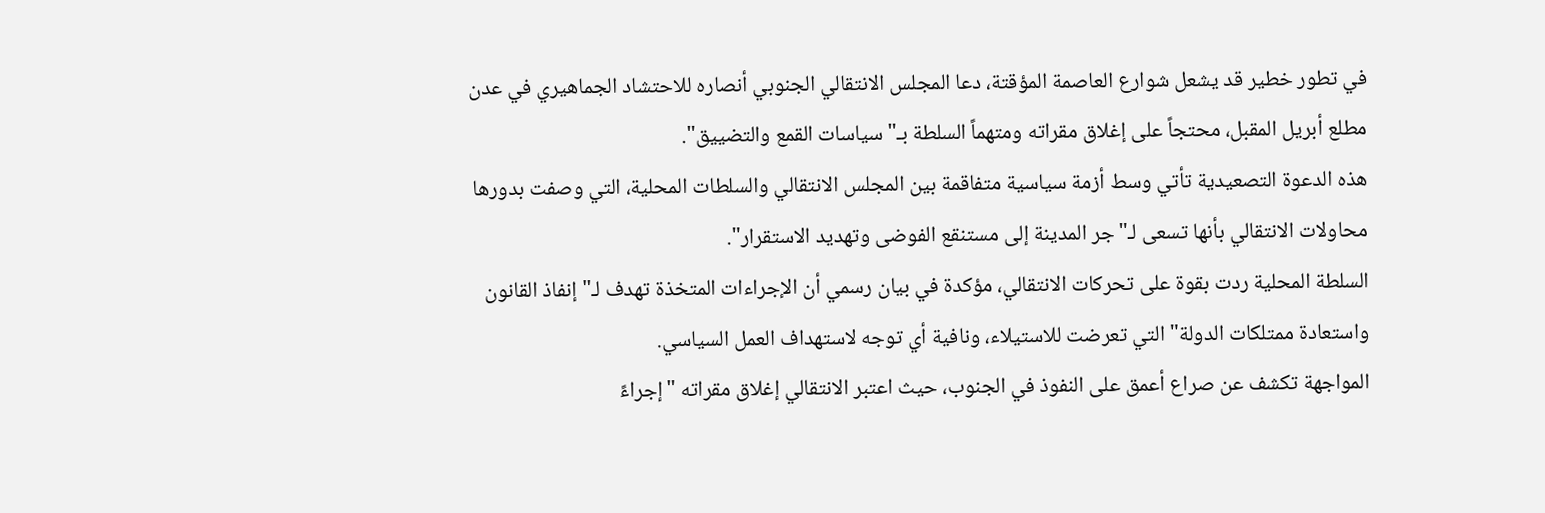في تطور خطير قد يشعل شوارع العاصمة المؤقتة، دعا المجلس الانتقالي الجنوبي أنصاره للاحتشاد الجماهيري في عدن مطلع أبريل المقبل، محتجاً على إغلاق مقراته ومتهماً السلطة بـ"سياسات القمع والتضييق".
هذه الدعوة التصعيدية تأتي وسط أزمة سياسية متفاقمة بين المجلس الانتقالي والسلطات المحلية، التي وصفت بدورها محاولات الانتقالي بأنها تسعى لـ"جر المدينة إلى مستنقع الفوضى وتهديد الاستقرار".
السلطة المحلية ردت بقوة على تحركات الانتقالي، مؤكدة في بيان رسمي أن الإجراءات المتخذة تهدف لـ"إنفاذ القانون واستعادة ممتلكات الدولة" التي تعرضت للاستيلاء، ونافية أي توجه لاستهداف العمل السياسي.
المواجهة تكشف عن صراع أعمق على النفوذ في الجنوب، حيث اعتبر الانتقالي إغلاق مقراته "إجراءً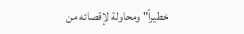خطيراً" ومحاولة لإقصائه من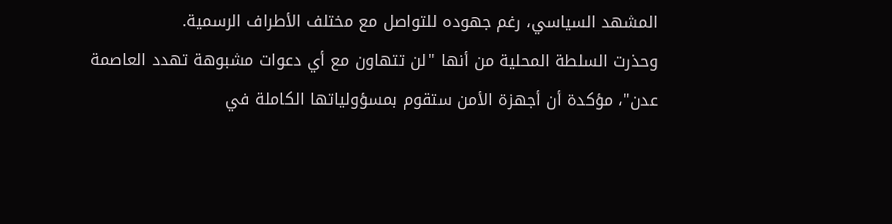المشهد السياسي، رغم جهوده للتواصل مع مختلف الأطراف الرسمية.
وحذرت السلطة المحلية من أنها "لن تتهاون مع أي دعوات مشبوهة تهدد العاصمة عدن"، مؤكدة أن أجهزة الأمن ستقوم بمسؤولياتها الكاملة في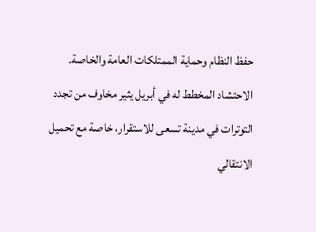حفظ النظام وحماية الممتلكات العامة والخاصة.
الاحتشاد المخطط له في أبريل يثير مخاوف من تجدد التوترات في مدينة تسعى للاستقرار، خاصة مع تحميل الانتقالي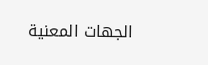الجهات المعنية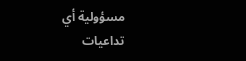مسؤولية أي تداعيات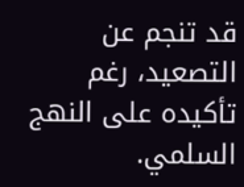قد تنجم عن التصعيد، رغم تأكيده على النهج السلمي.